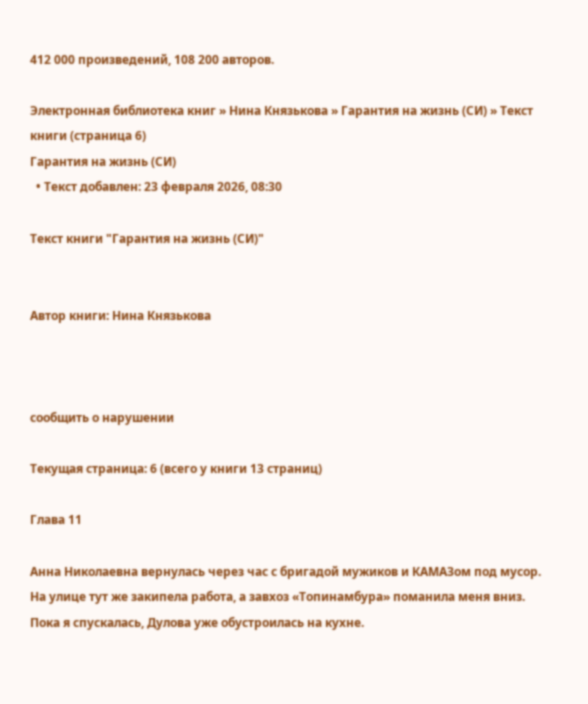412 000 произведений, 108 200 авторов.

Электронная библиотека книг » Нина Князькова » Гарантия на жизнь (СИ) » Текст книги (страница 6)
Гарантия на жизнь (СИ)
  • Текст добавлен: 23 февраля 2026, 08:30

Текст книги "Гарантия на жизнь (СИ)"


Автор книги: Нина Князькова



сообщить о нарушении

Текущая страница: 6 (всего у книги 13 страниц)

Глава 11

Анна Николаевна вернулась через час с бригадой мужиков и КАМАЗом под мусор. На улице тут же закипела работа, а завхоз «Топинамбура» поманила меня вниз. Пока я спускалась, Дулова уже обустроилась на кухне.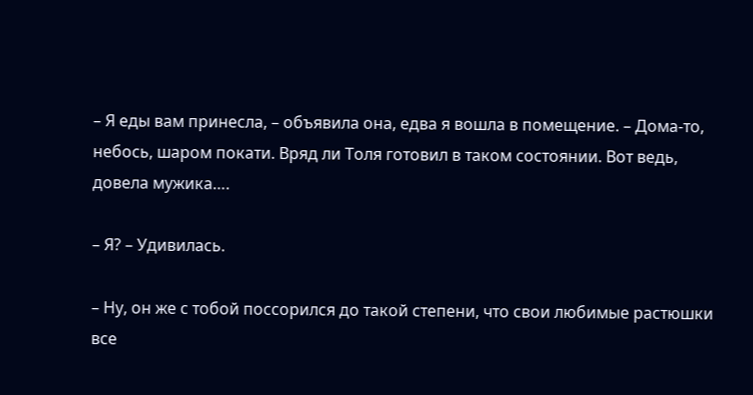– Я еды вам принесла, – объявила она, едва я вошла в помещение. – Дома-то, небось, шаром покати. Вряд ли Толя готовил в таком состоянии. Вот ведь, довела мужика….

– Я? – Удивилась.

– Ну, он же с тобой поссорился до такой степени, что свои любимые растюшки все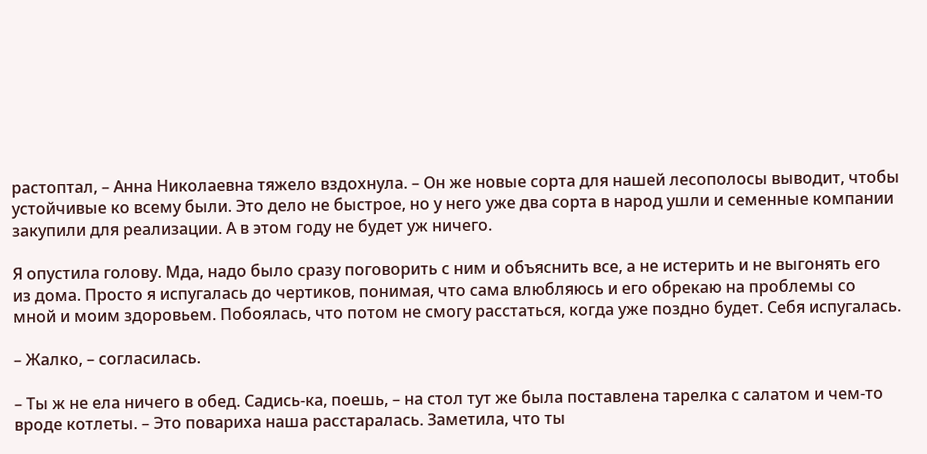растоптал, – Анна Николаевна тяжело вздохнула. – Он же новые сорта для нашей лесополосы выводит, чтобы устойчивые ко всему были. Это дело не быстрое, но у него уже два сорта в народ ушли и семенные компании закупили для реализации. А в этом году не будет уж ничего.

Я опустила голову. Мда, надо было сразу поговорить с ним и объяснить все, а не истерить и не выгонять его из дома. Просто я испугалась до чертиков, понимая, что сама влюбляюсь и его обрекаю на проблемы со мной и моим здоровьем. Побоялась, что потом не смогу расстаться, когда уже поздно будет. Себя испугалась.

– Жалко, – согласилась.

– Ты ж не ела ничего в обед. Садись-ка, поешь, – на стол тут же была поставлена тарелка с салатом и чем-то вроде котлеты. – Это повариха наша расстаралась. Заметила, что ты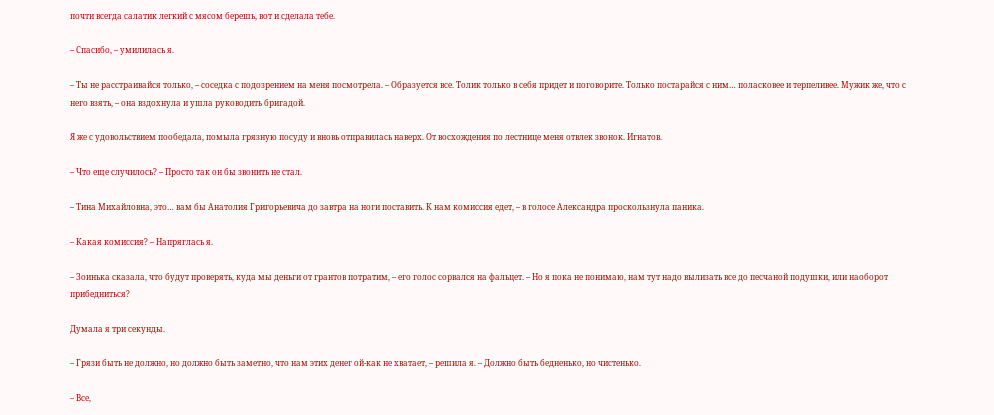почти всегда салатик легкий с мясом берешь, вот и сделала тебе.

– Спасибо, – умилилась я.

– Ты не расстраивайся только, – соседка с подозрением на меня посмотрела. – Образуется все. Толик только в себя придет и поговорите. Только постарайся с ним… поласковее и терпеливее. Мужик же, что с него взять, – она вздохнула и ушла руководить бригадой.

Я же с удовольствием пообедала, помыла грязную посуду и вновь отправилась наверх. От восхождения по лестнице меня отвлек звонок. Игнатов.

– Что еще случилось? – Просто так он бы звонить не стал.

– Тина Михайловна, это… вам бы Анатолия Григорьевича до завтра на ноги поставить. К нам комиссия едет, – в голосе Александра проскользнула паника.

– Какая комиссия? – Напряглась я.

– Зоинька сказала, что будут проверять, куда мы деньги от грантов потратим, – его голос сорвался на фальцет. – Но я пока не понимаю, нам тут надо вылизать все до песчаной подушки, или наоборот прибедниться?

Думала я три секунды.

– Грязи быть не должно, но должно быть заметно, что нам этих денег ой-как не хватает, – решила я. – Должно быть бедненько, но чистенько.

– Все,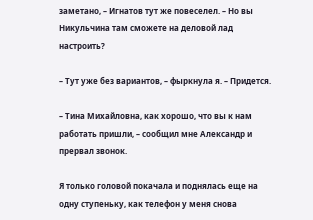заметано, – Игнатов тут же повеселел. – Но вы Никульчина там сможете на деловой лад настроить?

– Тут уже без вариантов, – фыркнула я. – Придется.

– Тина Михайловна, как хорошо, что вы к нам работать пришли, – сообщил мне Александр и прервал звонок.

Я только головой покачала и поднялась еще на одну ступеньку, как телефон у меня снова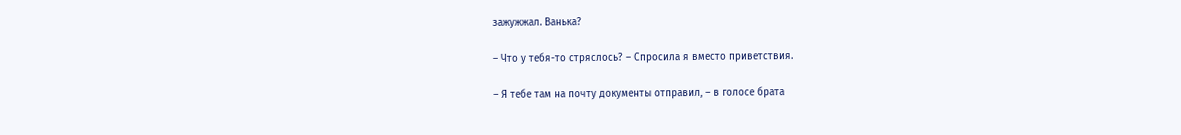зажужжал. Ванька?

– Что у тебя-то стряслось? – Спросила я вместо приветствия.

– Я тебе там на почту документы отправил, – в голосе брата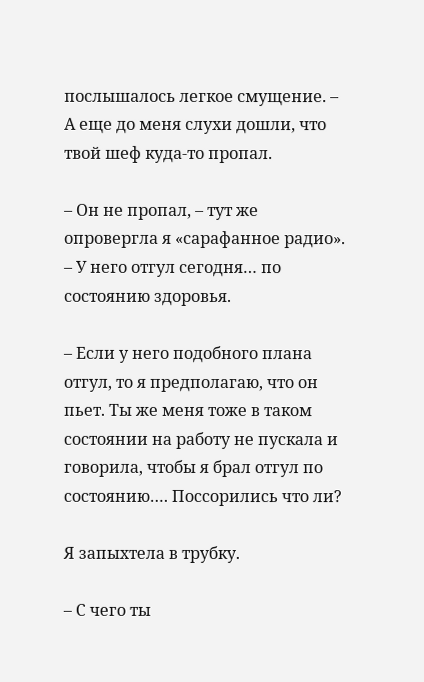послышалось легкое смущение. – А еще до меня слухи дошли, что твой шеф куда-то пропал.

– Он не пропал, – тут же опровергла я «сарафанное радио». – У него отгул сегодня… по состоянию здоровья.

– Если у него подобного плана отгул, то я предполагаю, что он пьет. Ты же меня тоже в таком состоянии на работу не пускала и говорила, чтобы я брал отгул по состоянию…. Поссорились что ли?

Я запыхтела в трубку.

– С чего ты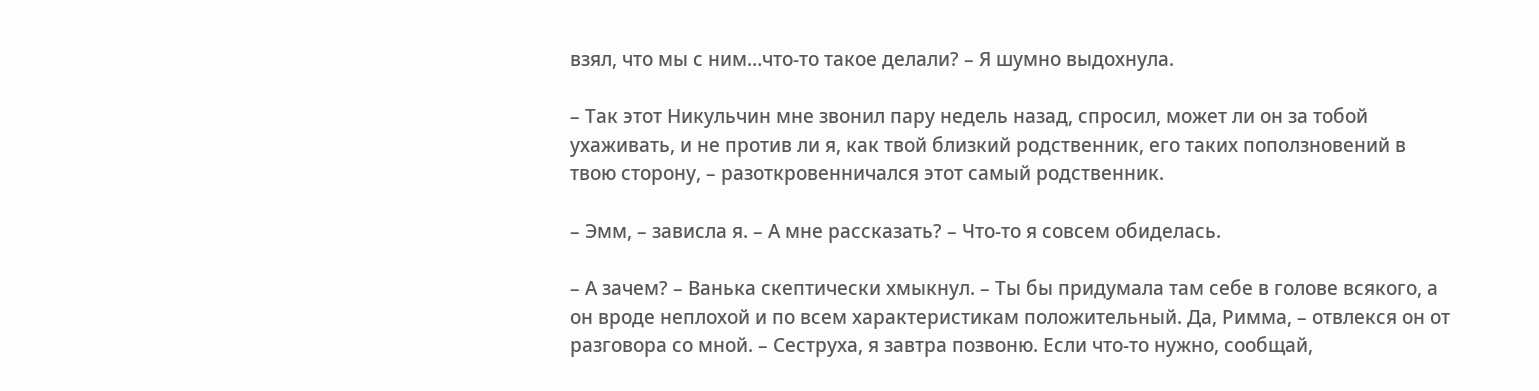взял, что мы с ним…что-то такое делали? – Я шумно выдохнула.

– Так этот Никульчин мне звонил пару недель назад, спросил, может ли он за тобой ухаживать, и не против ли я, как твой близкий родственник, его таких поползновений в твою сторону, – разоткровенничался этот самый родственник.

– Эмм, – зависла я. – А мне рассказать? – Что-то я совсем обиделась.

– А зачем? – Ванька скептически хмыкнул. – Ты бы придумала там себе в голове всякого, а он вроде неплохой и по всем характеристикам положительный. Да, Римма, – отвлекся он от разговора со мной. – Сеструха, я завтра позвоню. Если что-то нужно, сообщай,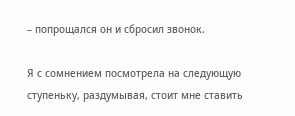– попрощался он и сбросил звонок.

Я с сомнением посмотрела на следующую ступеньку, раздумывая, стоит мне ставить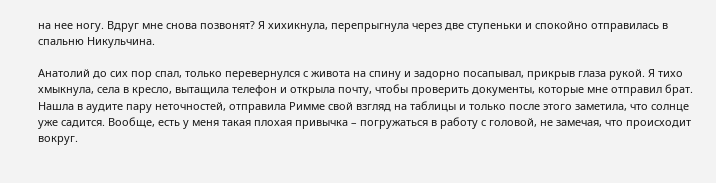на нее ногу. Вдруг мне снова позвонят? Я хихикнула, перепрыгнула через две ступеньки и спокойно отправилась в спальню Никульчина.

Анатолий до сих пор спал, только перевернулся с живота на спину и задорно посапывал, прикрыв глаза рукой. Я тихо хмыкнула, села в кресло, вытащила телефон и открыла почту, чтобы проверить документы, которые мне отправил брат. Нашла в аудите пару неточностей, отправила Римме свой взгляд на таблицы и только после этого заметила, что солнце уже садится. Вообще, есть у меня такая плохая привычка – погружаться в работу с головой, не замечая, что происходит вокруг.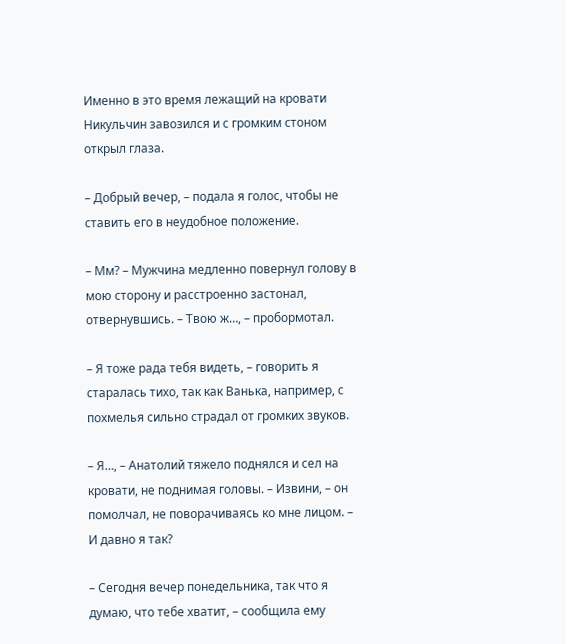Именно в это время лежащий на кровати Никульчин завозился и с громким стоном открыл глаза.

– Добрый вечер, – подала я голос, чтобы не ставить его в неудобное положение.

– Мм? – Мужчина медленно повернул голову в мою сторону и расстроенно застонал, отвернувшись. – Твою ж…, – пробормотал.

– Я тоже рада тебя видеть, – говорить я старалась тихо, так как Ванька, например, с похмелья сильно страдал от громких звуков.

– Я…, – Анатолий тяжело поднялся и сел на кровати, не поднимая головы. – Извини, – он помолчал, не поворачиваясь ко мне лицом. – И давно я так?

– Сегодня вечер понедельника, так что я думаю, что тебе хватит, – сообщила ему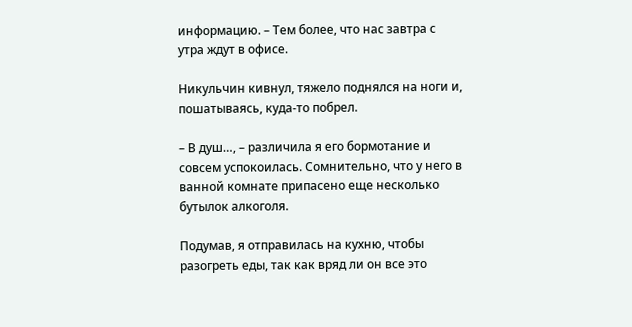информацию. – Тем более, что нас завтра с утра ждут в офисе.

Никульчин кивнул, тяжело поднялся на ноги и, пошатываясь, куда-то побрел.

– В душ…, – различила я его бормотание и совсем успокоилась. Сомнительно, что у него в ванной комнате припасено еще несколько бутылок алкоголя.

Подумав, я отправилась на кухню, чтобы разогреть еды, так как вряд ли он все это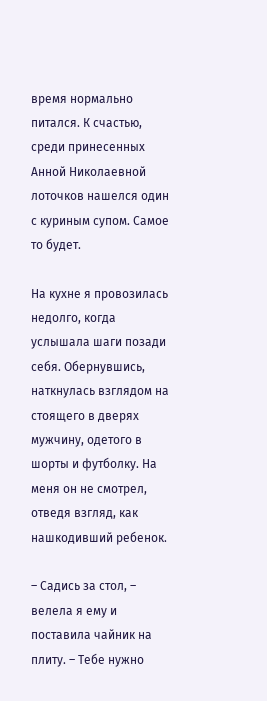время нормально питался. К счастью, среди принесенных Анной Николаевной лоточков нашелся один с куриным супом. Самое то будет.

На кухне я провозилась недолго, когда услышала шаги позади себя. Обернувшись, наткнулась взглядом на стоящего в дверях мужчину, одетого в шорты и футболку. На меня он не смотрел, отведя взгляд, как нашкодивший ребенок.

– Садись за стол, – велела я ему и поставила чайник на плиту. – Тебе нужно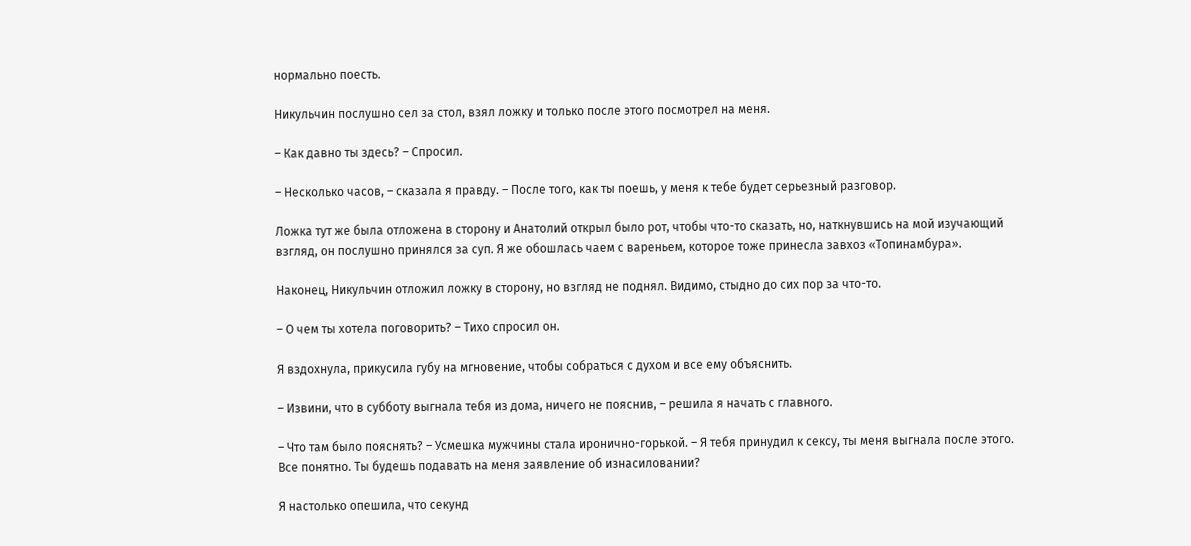нормально поесть.

Никульчин послушно сел за стол, взял ложку и только после этого посмотрел на меня.

– Как давно ты здесь? – Спросил.

– Несколько часов, – сказала я правду. – После того, как ты поешь, у меня к тебе будет серьезный разговор.

Ложка тут же была отложена в сторону и Анатолий открыл было рот, чтобы что-то сказать, но, наткнувшись на мой изучающий взгляд, он послушно принялся за суп. Я же обошлась чаем с вареньем, которое тоже принесла завхоз «Топинамбура».

Наконец, Никульчин отложил ложку в сторону, но взгляд не поднял. Видимо, стыдно до сих пор за что-то.

– О чем ты хотела поговорить? – Тихо спросил он.

Я вздохнула, прикусила губу на мгновение, чтобы собраться с духом и все ему объяснить.

– Извини, что в субботу выгнала тебя из дома, ничего не пояснив, – решила я начать с главного.

– Что там было пояснять? – Усмешка мужчины стала иронично-горькой. – Я тебя принудил к сексу, ты меня выгнала после этого. Все понятно. Ты будешь подавать на меня заявление об изнасиловании?

Я настолько опешила, что секунд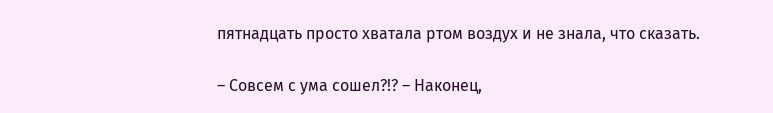пятнадцать просто хватала ртом воздух и не знала, что сказать.

– Совсем с ума сошел?!? – Наконец,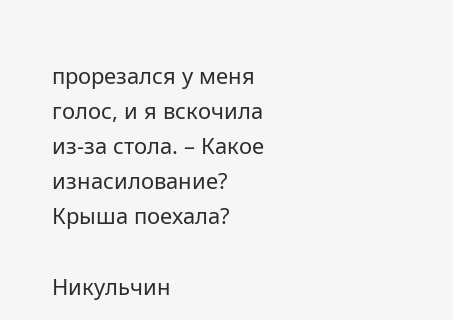прорезался у меня голос, и я вскочила из-за стола. – Какое изнасилование? Крыша поехала?

Никульчин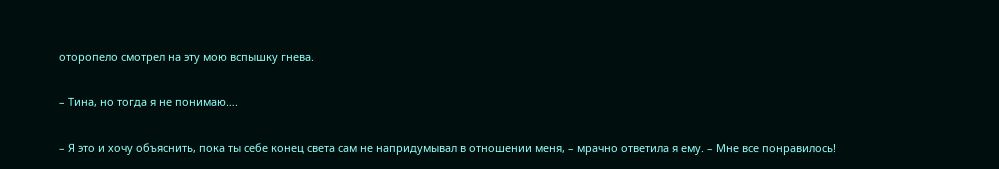оторопело смотрел на эту мою вспышку гнева.

– Тина, но тогда я не понимаю….

– Я это и хочу объяснить, пока ты себе конец света сам не напридумывал в отношении меня, – мрачно ответила я ему. – Мне все понравилось!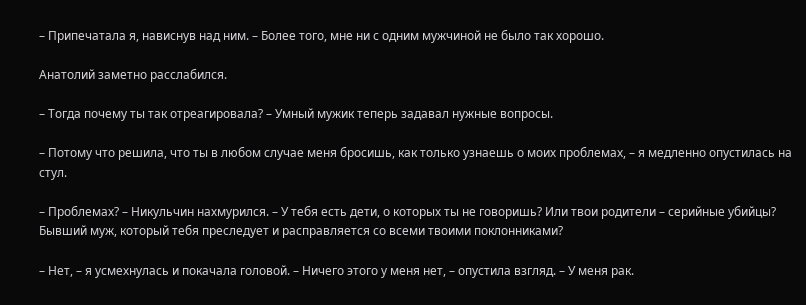– Припечатала я, нависнув над ним. – Более того, мне ни с одним мужчиной не было так хорошо.

Анатолий заметно расслабился.

– Тогда почему ты так отреагировала? – Умный мужик теперь задавал нужные вопросы.

– Потому что решила, что ты в любом случае меня бросишь, как только узнаешь о моих проблемах, – я медленно опустилась на стул.

– Проблемах? – Никульчин нахмурился. – У тебя есть дети, о которых ты не говоришь? Или твои родители – серийные убийцы? Бывший муж, который тебя преследует и расправляется со всеми твоими поклонниками?

– Нет, – я усмехнулась и покачала головой. – Ничего этого у меня нет, – опустила взгляд. – У меня рак.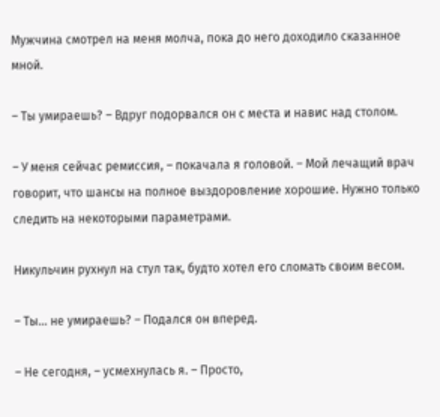Мужчина смотрел на меня молча, пока до него доходило сказанное мной.

– Ты умираешь? – Вдруг подорвался он с места и навис над столом.

– У меня сейчас ремиссия, – покачала я головой. – Мой лечащий врач говорит, что шансы на полное выздоровление хорошие. Нужно только следить на некоторыми параметрами.

Никульчин рухнул на стул так, будто хотел его сломать своим весом.

– Ты… не умираешь? – Подался он вперед.

– Не сегодня, – усмехнулась я. – Просто,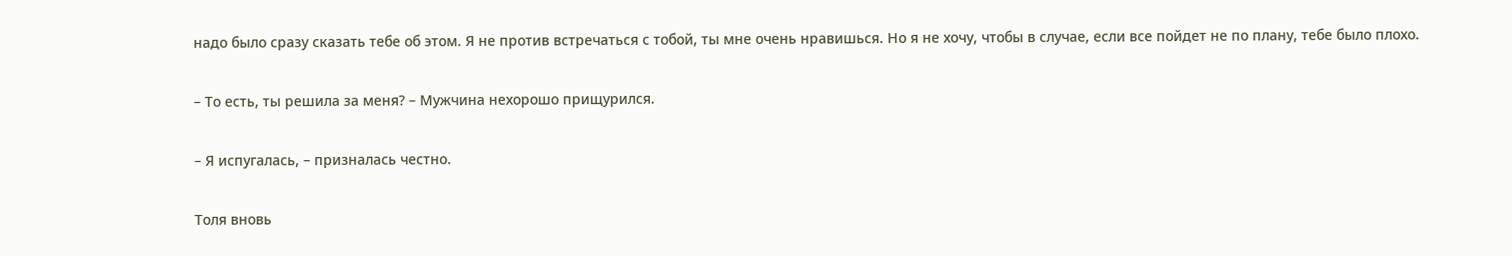надо было сразу сказать тебе об этом. Я не против встречаться с тобой, ты мне очень нравишься. Но я не хочу, чтобы в случае, если все пойдет не по плану, тебе было плохо.

– То есть, ты решила за меня? – Мужчина нехорошо прищурился.

– Я испугалась, – призналась честно.

Толя вновь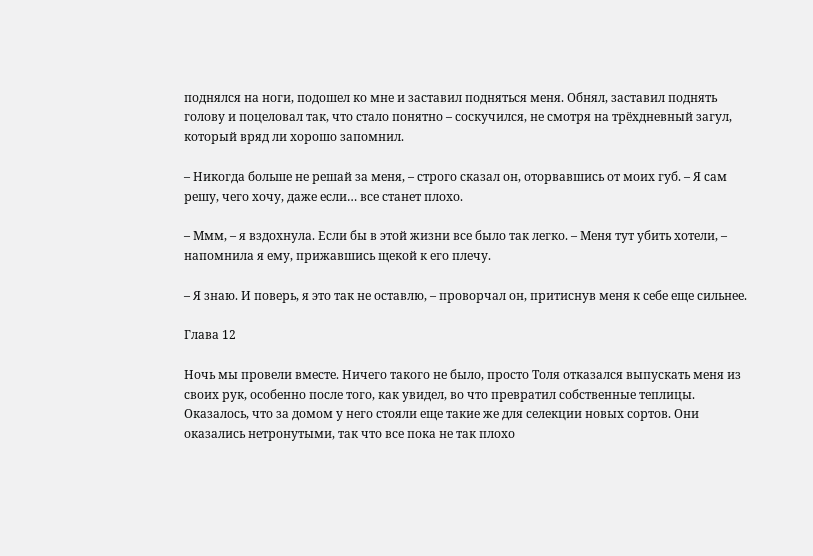поднялся на ноги, подошел ко мне и заставил подняться меня. Обнял, заставил поднять голову и поцеловал так, что стало понятно – соскучился, не смотря на трёхдневный загул, который вряд ли хорошо запомнил.

– Никогда больше не решай за меня, – строго сказал он, оторвавшись от моих губ. – Я сам решу, чего хочу, даже если… все станет плохо.

– Ммм, – я вздохнула. Если бы в этой жизни все было так легко. – Меня тут убить хотели, – напомнила я ему, прижавшись щекой к его плечу.

– Я знаю. И поверь, я это так не оставлю, – проворчал он, притиснув меня к себе еще сильнее.

Глава 12

Ночь мы провели вместе. Ничего такого не было, просто Толя отказался выпускать меня из своих рук, особенно после того, как увидел, во что превратил собственные теплицы. Оказалось, что за домом у него стояли еще такие же для селекции новых сортов. Они оказались нетронутыми, так что все пока не так плохо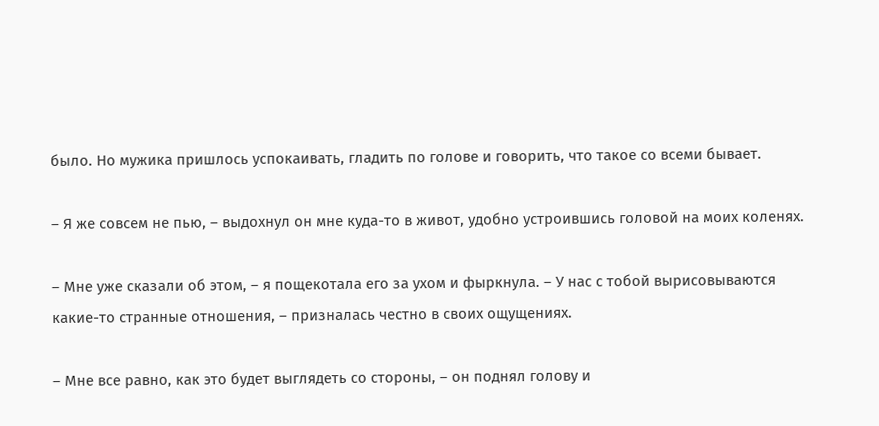было. Но мужика пришлось успокаивать, гладить по голове и говорить, что такое со всеми бывает.

– Я же совсем не пью, – выдохнул он мне куда-то в живот, удобно устроившись головой на моих коленях.

– Мне уже сказали об этом, – я пощекотала его за ухом и фыркнула. – У нас с тобой вырисовываются какие-то странные отношения, – призналась честно в своих ощущениях.

– Мне все равно, как это будет выглядеть со стороны, – он поднял голову и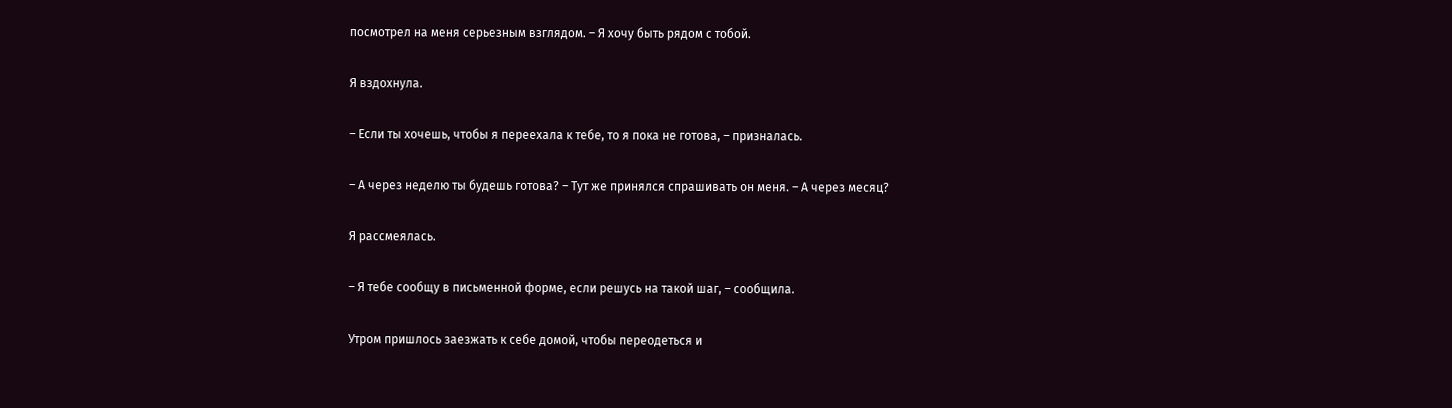посмотрел на меня серьезным взглядом. – Я хочу быть рядом с тобой.

Я вздохнула.

– Если ты хочешь, чтобы я переехала к тебе, то я пока не готова, – призналась.

– А через неделю ты будешь готова? – Тут же принялся спрашивать он меня. – А через месяц?

Я рассмеялась.

– Я тебе сообщу в письменной форме, если решусь на такой шаг, – сообщила.

Утром пришлось заезжать к себе домой, чтобы переодеться и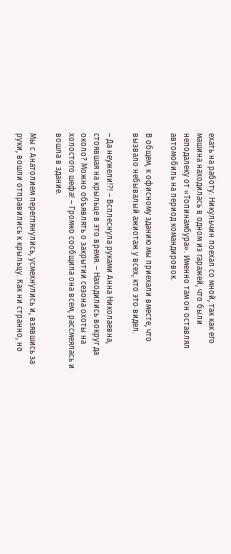ехать на работу. Никульчин поехал со мной, так как его машина находилась в одном из гаражей, что были неподалеку от «Топинамбура». Именно там он оставлял автомобиль на период командировок.

В общем, к офисному зданию мы приехали вместе, что вызвало небывалый ажиотаж у всех, кто это видел.

– Да неужели!?! – Всплеснула руками Анна Николаевна, стоявшая на крыльце в это время. – Находились вокруг да около? Можно объявлять о закрытии сезона охоты на холостого шефа! – Громко сообщила она всем, рассмеялась и вошла в здание.

Мы с Анатолием переглянулись, усмехнулись и, взявшись за руки, вошли отправились к крыльцу. Как ни странно, но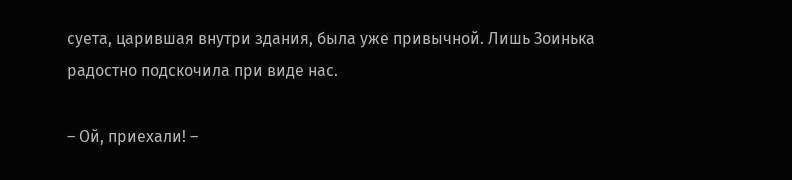суета, царившая внутри здания, была уже привычной. Лишь Зоинька радостно подскочила при виде нас.

– Ой, приехали! –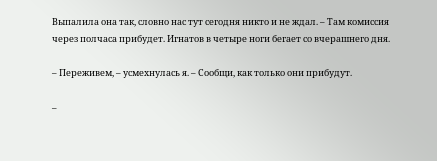Выпалила она так, словно нас тут сегодня никто и не ждал. – Там комиссия через полчаса прибудет. Игнатов в четыре ноги бегает со вчерашнего дня.

– Переживем, – усмехнулась я. – Сообщи, как только они прибудут.

–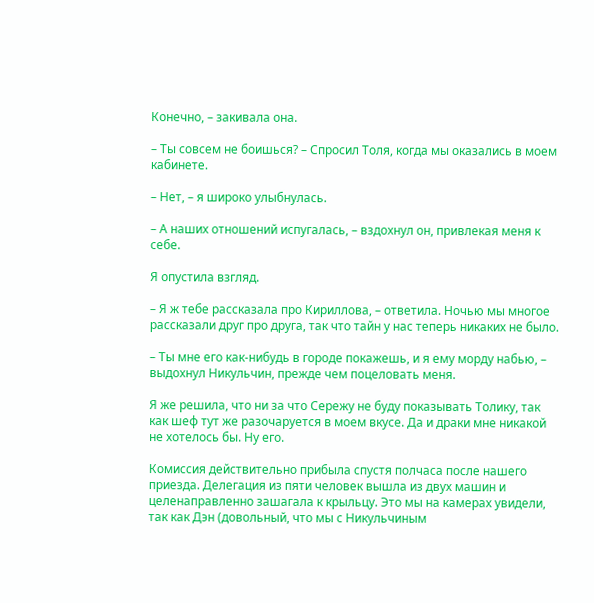Конечно, – закивала она.

– Ты совсем не боишься? – Спросил Толя, когда мы оказались в моем кабинете.

– Нет, – я широко улыбнулась.

– А наших отношений испугалась, – вздохнул он, привлекая меня к себе.

Я опустила взгляд.

– Я ж тебе рассказала про Кириллова, – ответила. Ночью мы многое рассказали друг про друга, так что тайн у нас теперь никаких не было.

– Ты мне его как-нибудь в городе покажешь, и я ему морду набью, – выдохнул Никульчин, прежде чем поцеловать меня.

Я же решила, что ни за что Сережу не буду показывать Толику, так как шеф тут же разочаруется в моем вкусе. Да и драки мне никакой не хотелось бы. Ну его.

Комиссия действительно прибыла спустя полчаса после нашего приезда. Делегация из пяти человек вышла из двух машин и целенаправленно зашагала к крыльцу. Это мы на камерах увидели, так как Дэн (довольный, что мы с Никульчиным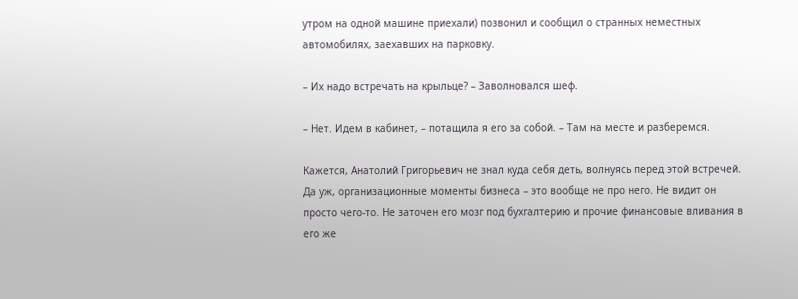утром на одной машине приехали) позвонил и сообщил о странных неместных автомобилях, заехавших на парковку.

– Их надо встречать на крыльце? – Заволновался шеф.

– Нет. Идем в кабинет, – потащила я его за собой. – Там на месте и разберемся.

Кажется, Анатолий Григорьевич не знал куда себя деть, волнуясь перед этой встречей. Да уж, организационные моменты бизнеса – это вообще не про него. Не видит он просто чего-то. Не заточен его мозг под бухгалтерию и прочие финансовые вливания в его же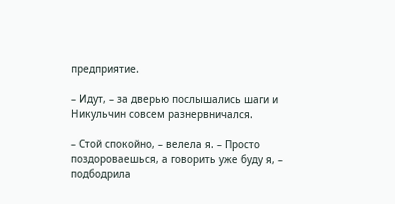предприятие.

– Идут, – за дверью послышались шаги и Никульчин совсем разнервничался.

– Стой спокойно, – велела я. – Просто поздороваешься, а говорить уже буду я, – подбодрила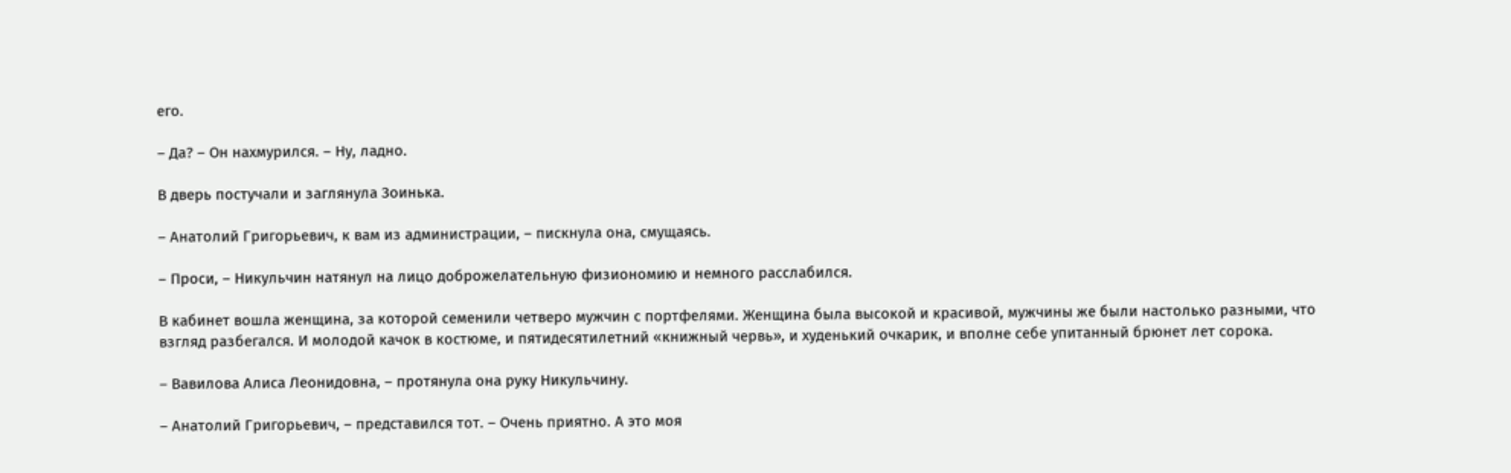его.

– Да? – Он нахмурился. – Ну, ладно.

В дверь постучали и заглянула Зоинька.

– Анатолий Григорьевич, к вам из администрации, – пискнула она, смущаясь.

– Проси, – Никульчин натянул на лицо доброжелательную физиономию и немного расслабился.

В кабинет вошла женщина, за которой семенили четверо мужчин с портфелями. Женщина была высокой и красивой, мужчины же были настолько разными, что взгляд разбегался. И молодой качок в костюме, и пятидесятилетний «книжный червь», и худенький очкарик, и вполне себе упитанный брюнет лет сорока.

– Вавилова Алиса Леонидовна, – протянула она руку Никульчину.

– Анатолий Григорьевич, – представился тот. – Очень приятно. А это моя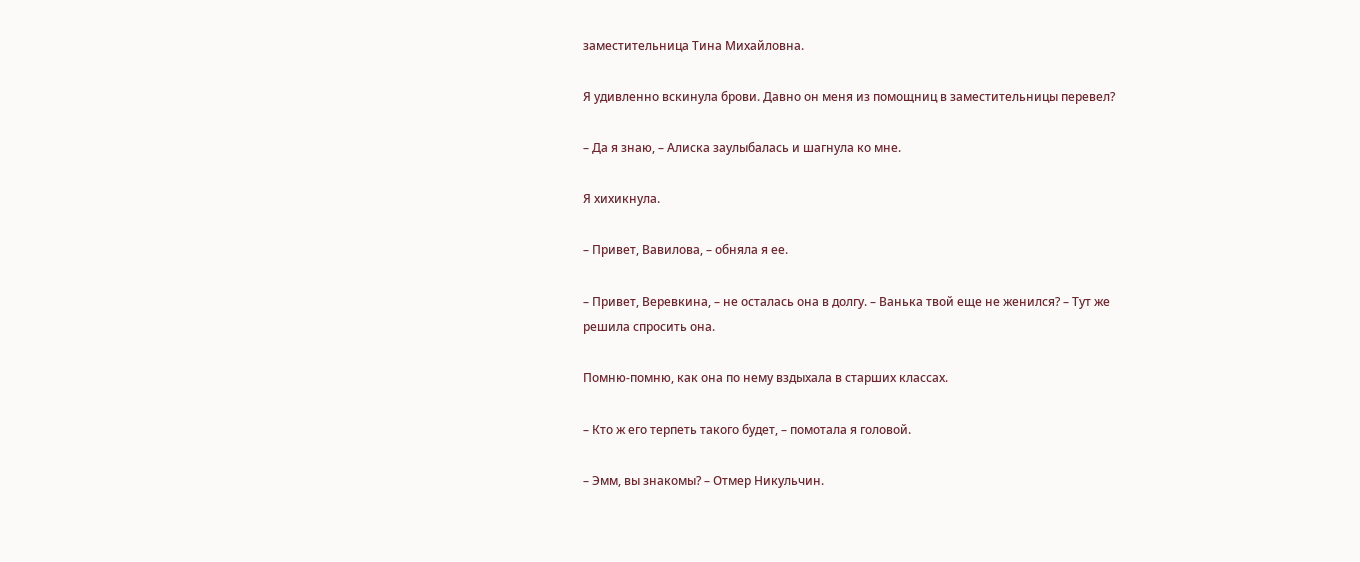заместительница Тина Михайловна.

Я удивленно вскинула брови. Давно он меня из помощниц в заместительницы перевел?

– Да я знаю, – Алиска заулыбалась и шагнула ко мне.

Я хихикнула.

– Привет, Вавилова, – обняла я ее.

– Привет, Веревкина, – не осталась она в долгу. – Ванька твой еще не женился? – Тут же решила спросить она.

Помню-помню, как она по нему вздыхала в старших классах.

– Кто ж его терпеть такого будет, – помотала я головой.

– Эмм, вы знакомы? – Отмер Никульчин.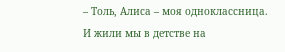– Толь, Алиса – моя одноклассница. И жили мы в детстве на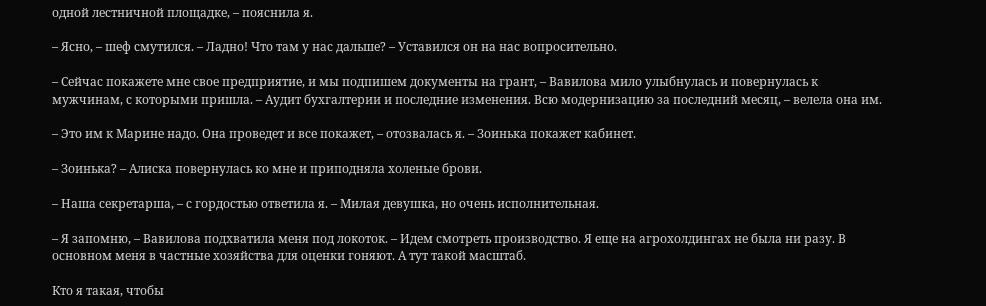одной лестничной площадке, – пояснила я.

– Ясно, – шеф смутился. – Ладно! Что там у нас дальше? – Уставился он на нас вопросительно.

– Сейчас покажете мне свое предприятие, и мы подпишем документы на грант, – Вавилова мило улыбнулась и повернулась к мужчинам, с которыми пришла. – Аудит бухгалтерии и последние изменения. Всю модернизацию за последний месяц, – велела она им.

– Это им к Марине надо. Она проведет и все покажет, – отозвалась я. – Зоинька покажет кабинет.

– Зоинька? – Алиска повернулась ко мне и приподняла холеные брови.

– Наша секретарша, – с гордостью ответила я. – Милая девушка, но очень исполнительная.

– Я запомню, – Вавилова подхватила меня под локоток. – Идем смотреть производство. Я еще на агрохолдингах не была ни разу. В основном меня в частные хозяйства для оценки гоняют. А тут такой масштаб.

Кто я такая, чтобы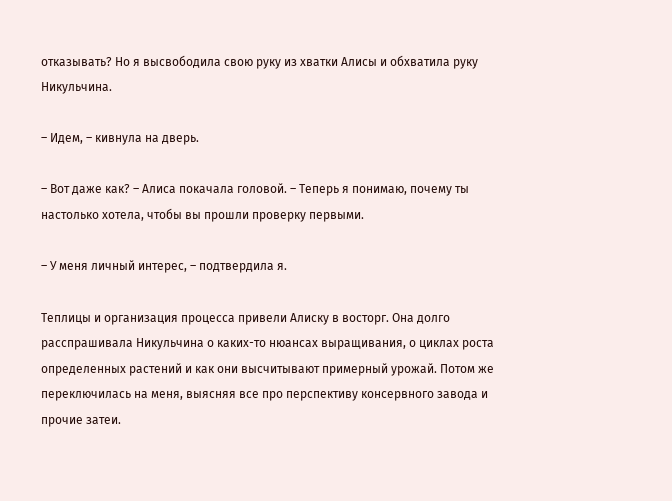отказывать? Но я высвободила свою руку из хватки Алисы и обхватила руку Никульчина.

– Идем, – кивнула на дверь.

– Вот даже как? – Алиса покачала головой. – Теперь я понимаю, почему ты настолько хотела, чтобы вы прошли проверку первыми.

– У меня личный интерес, – подтвердила я.

Теплицы и организация процесса привели Алиску в восторг. Она долго расспрашивала Никульчина о каких-то нюансах выращивания, о циклах роста определенных растений и как они высчитывают примерный урожай. Потом же переключилась на меня, выясняя все про перспективу консервного завода и прочие затеи.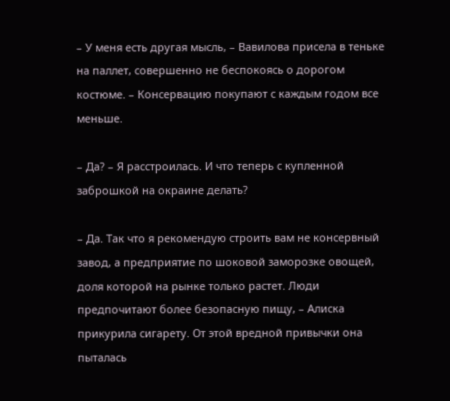– У меня есть другая мысль, – Вавилова присела в теньке на паллет, совершенно не беспокоясь о дорогом костюме. – Консервацию покупают с каждым годом все меньше.

– Да? – Я расстроилась. И что теперь с купленной заброшкой на окраине делать?

– Да. Так что я рекомендую строить вам не консервный завод, а предприятие по шоковой заморозке овощей, доля которой на рынке только растет. Люди предпочитают более безопасную пищу, – Алиска прикурила сигарету. От этой вредной привычки она пыталась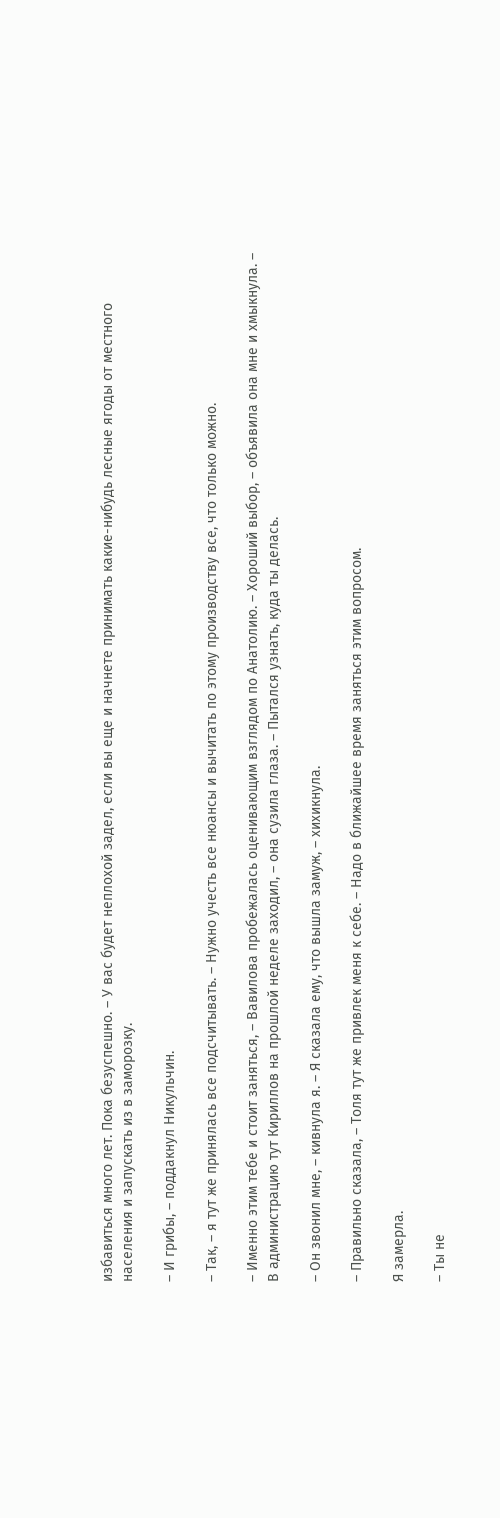избавиться много лет. Пока безуспешно. – У вас будет неплохой задел, если вы еще и начнете принимать какие-нибудь лесные ягоды от местного населения и запускать из в заморозку.

– И грибы, – поддакнул Никульчин.

– Так, – я тут же принялась все подсчитывать. – Нужно учесть все нюансы и вычитать по этому производству все, что только можно.

– Именно этим тебе и стоит заняться, – Вавилова пробежалась оценивающим взглядом по Анатолию. – Хороший выбор, – объявила она мне и хмыкнула. – В администрацию тут Кириллов на прошлой неделе заходил, – она сузила глаза. – Пытался узнать, куда ты делась.

– Он звонил мне, – кивнула я. – Я сказала ему, что вышла замуж, – хихикнула.

– Правильно сказала, – Толя тут же привлек меня к себе. – Надо в ближайшее время заняться этим вопросом.

Я замерла.

– Ты не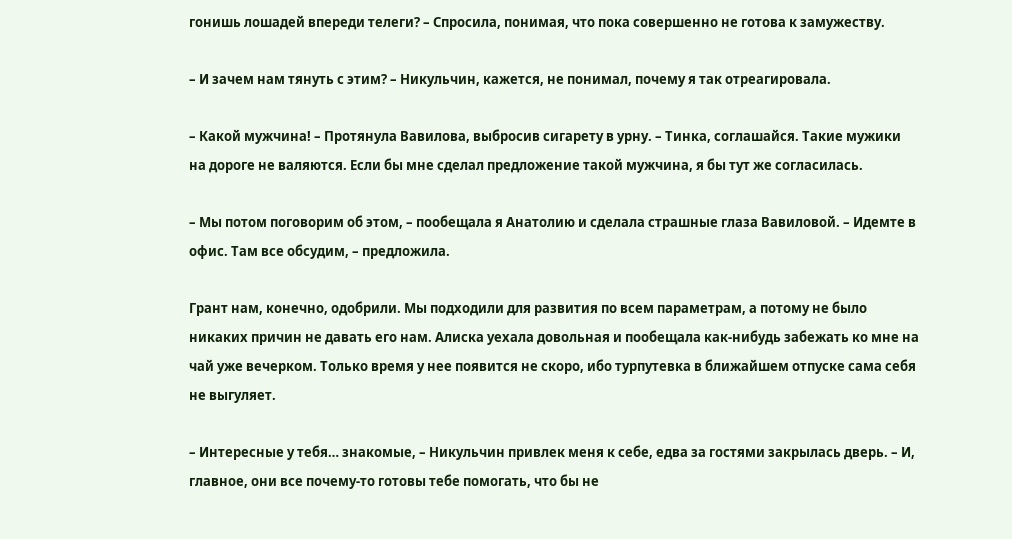гонишь лошадей впереди телеги? – Спросила, понимая, что пока совершенно не готова к замужеству.

– И зачем нам тянуть с этим? – Никульчин, кажется, не понимал, почему я так отреагировала.

– Какой мужчина! – Протянула Вавилова, выбросив сигарету в урну. – Тинка, соглашайся. Такие мужики на дороге не валяются. Если бы мне сделал предложение такой мужчина, я бы тут же согласилась.

– Мы потом поговорим об этом, – пообещала я Анатолию и сделала страшные глаза Вавиловой. – Идемте в офис. Там все обсудим, – предложила.

Грант нам, конечно, одобрили. Мы подходили для развития по всем параметрам, а потому не было никаких причин не давать его нам. Алиска уехала довольная и пообещала как-нибудь забежать ко мне на чай уже вечерком. Только время у нее появится не скоро, ибо турпутевка в ближайшем отпуске сама себя не выгуляет.

– Интересные у тебя… знакомые, – Никульчин привлек меня к себе, едва за гостями закрылась дверь. – И, главное, они все почему-то готовы тебе помогать, что бы не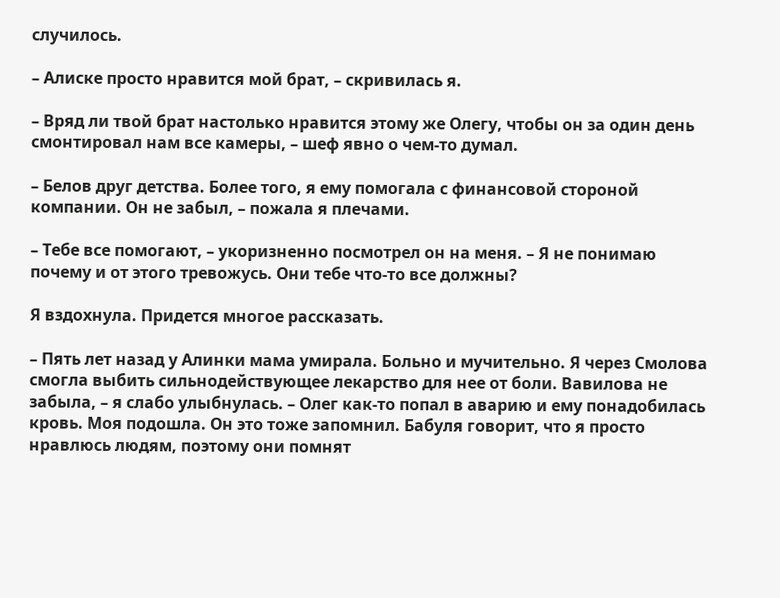случилось.

– Алиске просто нравится мой брат, – скривилась я.

– Вряд ли твой брат настолько нравится этому же Олегу, чтобы он за один день смонтировал нам все камеры, – шеф явно о чем-то думал.

– Белов друг детства. Более того, я ему помогала с финансовой стороной компании. Он не забыл, – пожала я плечами.

– Тебе все помогают, – укоризненно посмотрел он на меня. – Я не понимаю почему и от этого тревожусь. Они тебе что-то все должны?

Я вздохнула. Придется многое рассказать.

– Пять лет назад у Алинки мама умирала. Больно и мучительно. Я через Смолова смогла выбить сильнодействующее лекарство для нее от боли. Вавилова не забыла, – я слабо улыбнулась. – Олег как-то попал в аварию и ему понадобилась кровь. Моя подошла. Он это тоже запомнил. Бабуля говорит, что я просто нравлюсь людям, поэтому они помнят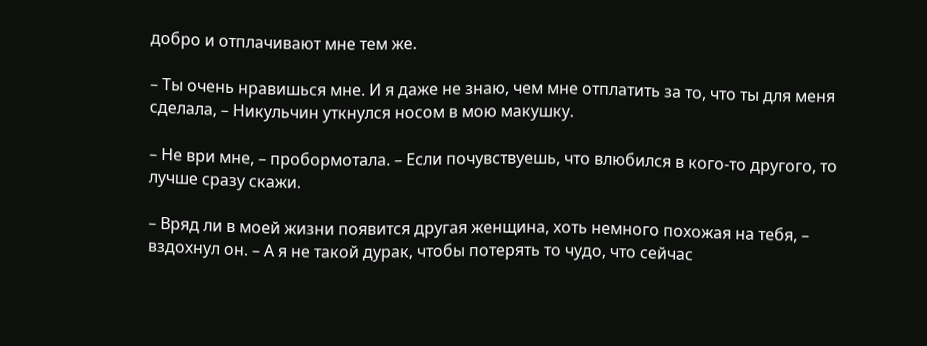добро и отплачивают мне тем же.

– Ты очень нравишься мне. И я даже не знаю, чем мне отплатить за то, что ты для меня сделала, – Никульчин уткнулся носом в мою макушку.

– Не ври мне, – пробормотала. – Если почувствуешь, что влюбился в кого-то другого, то лучше сразу скажи.

– Вряд ли в моей жизни появится другая женщина, хоть немного похожая на тебя, – вздохнул он. – А я не такой дурак, чтобы потерять то чудо, что сейчас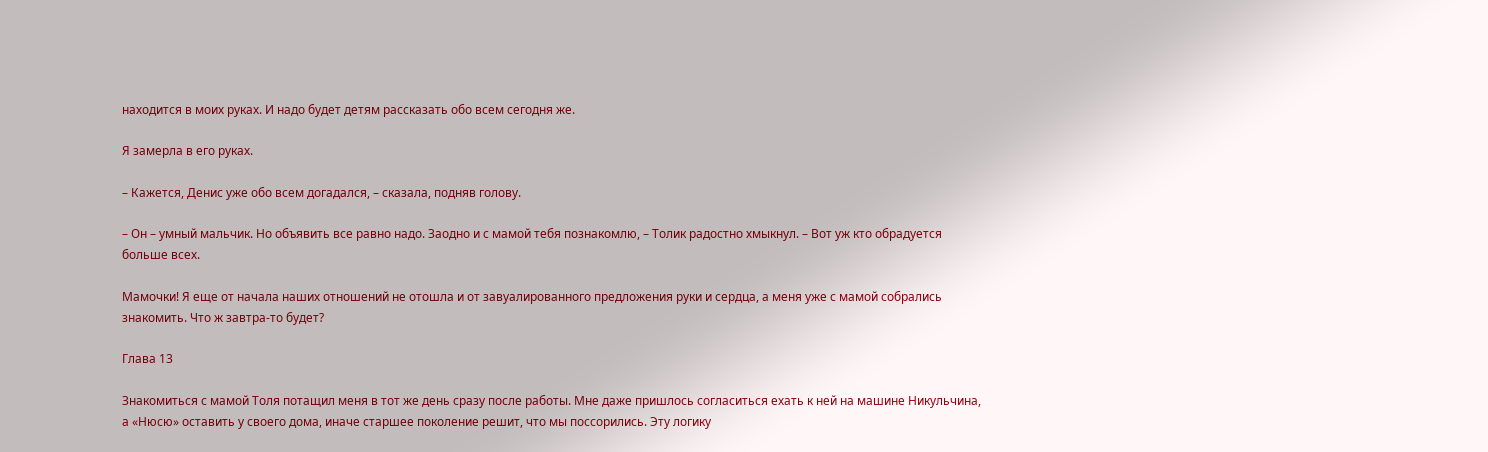находится в моих руках. И надо будет детям рассказать обо всем сегодня же.

Я замерла в его руках.

– Кажется, Денис уже обо всем догадался, – сказала, подняв голову.

– Он – умный мальчик. Но объявить все равно надо. Заодно и с мамой тебя познакомлю, – Толик радостно хмыкнул. – Вот уж кто обрадуется больше всех.

Мамочки! Я еще от начала наших отношений не отошла и от завуалированного предложения руки и сердца, а меня уже с мамой собрались знакомить. Что ж завтра-то будет?

Глава 13

Знакомиться с мамой Толя потащил меня в тот же день сразу после работы. Мне даже пришлось согласиться ехать к ней на машине Никульчина, а «Нюсю» оставить у своего дома, иначе старшее поколение решит, что мы поссорились. Эту логику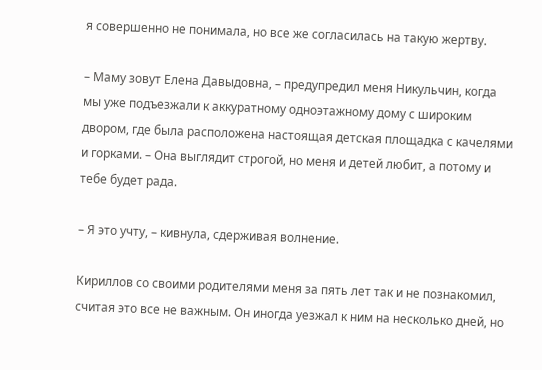я совершенно не понимала, но все же согласилась на такую жертву.

– Маму зовут Елена Давыдовна, – предупредил меня Никульчин, когда мы уже подъезжали к аккуратному одноэтажному дому с широким двором, где была расположена настоящая детская площадка с качелями и горками. – Она выглядит строгой, но меня и детей любит, а потому и тебе будет рада.

– Я это учту, – кивнула, сдерживая волнение.

Кириллов со своими родителями меня за пять лет так и не познакомил, считая это все не важным. Он иногда уезжал к ним на несколько дней, но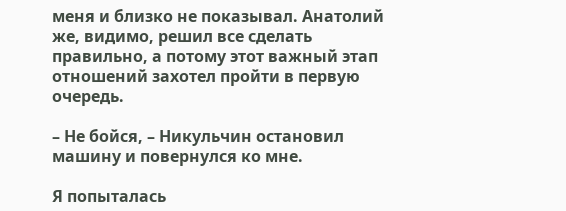меня и близко не показывал. Анатолий же, видимо, решил все сделать правильно, а потому этот важный этап отношений захотел пройти в первую очередь.

– Не бойся, – Никульчин остановил машину и повернулся ко мне.

Я попыталась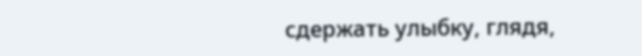сдержать улыбку, глядя,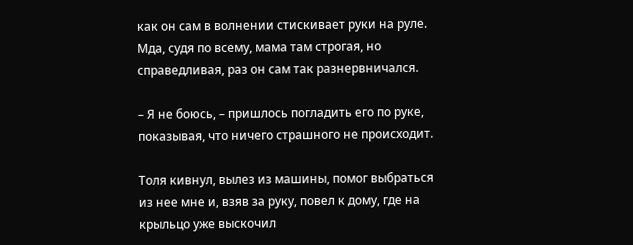как он сам в волнении стискивает руки на руле. Мда, судя по всему, мама там строгая, но справедливая, раз он сам так разнервничался.

– Я не боюсь, – пришлось погладить его по руке, показывая, что ничего страшного не происходит.

Толя кивнул, вылез из машины, помог выбраться из нее мне и, взяв за руку, повел к дому, где на крыльцо уже выскочил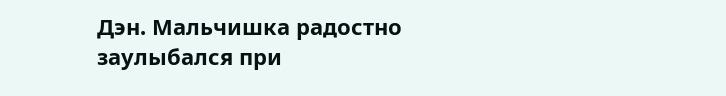Дэн. Мальчишка радостно заулыбался при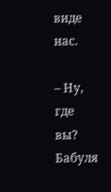виде нас.

– Ну, где вы? Бабуля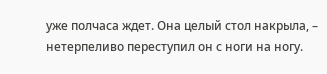уже полчаса ждет. Она целый стол накрыла, – нетерпеливо переступил он с ноги на ногу.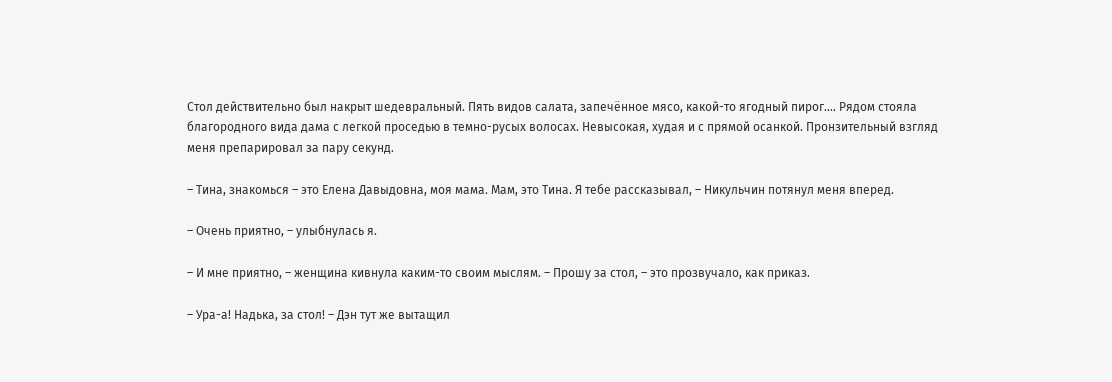Стол действительно был накрыт шедевральный. Пять видов салата, запечённое мясо, какой-то ягодный пирог…. Рядом стояла благородного вида дама с легкой проседью в темно-русых волосах. Невысокая, худая и с прямой осанкой. Пронзительный взгляд меня препарировал за пару секунд.

– Тина, знакомься – это Елена Давыдовна, моя мама. Мам, это Тина. Я тебе рассказывал, – Никульчин потянул меня вперед.

– Очень приятно, – улыбнулась я.

– И мне приятно, – женщина кивнула каким-то своим мыслям. – Прошу за стол, – это прозвучало, как приказ.

– Ура-а! Надька, за стол! – Дэн тут же вытащил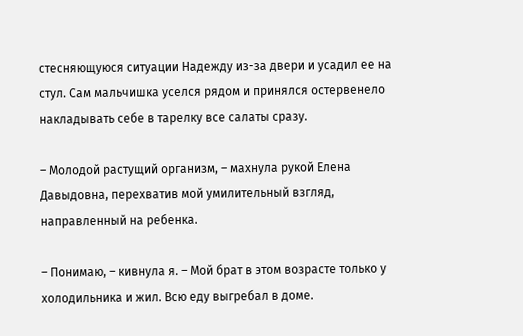стесняющуюся ситуации Надежду из-за двери и усадил ее на стул. Сам мальчишка уселся рядом и принялся остервенело накладывать себе в тарелку все салаты сразу.

– Молодой растущий организм, – махнула рукой Елена Давыдовна, перехватив мой умилительный взгляд, направленный на ребенка.

– Понимаю, – кивнула я. – Мой брат в этом возрасте только у холодильника и жил. Всю еду выгребал в доме.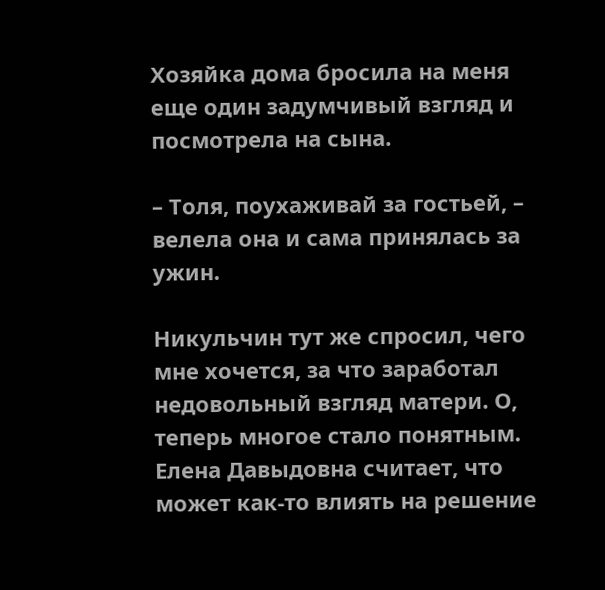Хозяйка дома бросила на меня еще один задумчивый взгляд и посмотрела на сына.

– Толя, поухаживай за гостьей, – велела она и сама принялась за ужин.

Никульчин тут же спросил, чего мне хочется, за что заработал недовольный взгляд матери. О, теперь многое стало понятным. Елена Давыдовна считает, что может как-то влиять на решение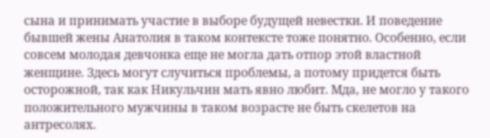сына и принимать участие в выборе будущей невестки. И поведение бывшей жены Анатолия в таком контексте тоже понятно. Особенно, если совсем молодая девчонка еще не могла дать отпор этой властной женщине. Здесь могут случиться проблемы, а потому придется быть осторожной, так как Никульчин мать явно любит. Мда, не могло у такого положительного мужчины в таком возрасте не быть скелетов на антресолях.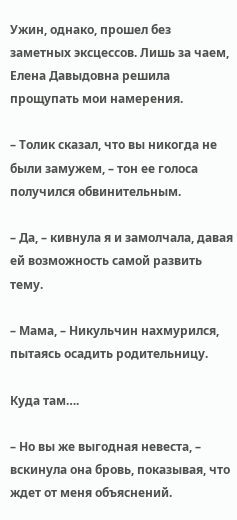Ужин, однако, прошел без заметных эксцессов. Лишь за чаем, Елена Давыдовна решила прощупать мои намерения.

– Толик сказал, что вы никогда не были замужем, – тон ее голоса получился обвинительным.

– Да, – кивнула я и замолчала, давая ей возможность самой развить тему.

– Мама, – Никульчин нахмурился, пытаясь осадить родительницу.

Куда там….

– Но вы же выгодная невеста, – вскинула она бровь, показывая, что ждет от меня объяснений.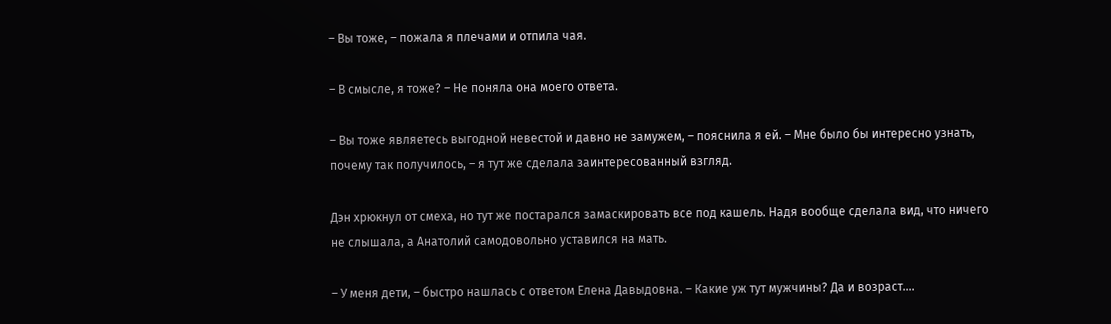– Вы тоже, – пожала я плечами и отпила чая.

– В смысле, я тоже? – Не поняла она моего ответа.

– Вы тоже являетесь выгодной невестой и давно не замужем, – пояснила я ей. – Мне было бы интересно узнать, почему так получилось, – я тут же сделала заинтересованный взгляд.

Дэн хрюкнул от смеха, но тут же постарался замаскировать все под кашель. Надя вообще сделала вид, что ничего не слышала, а Анатолий самодовольно уставился на мать.

– У меня дети, – быстро нашлась с ответом Елена Давыдовна. – Какие уж тут мужчины? Да и возраст….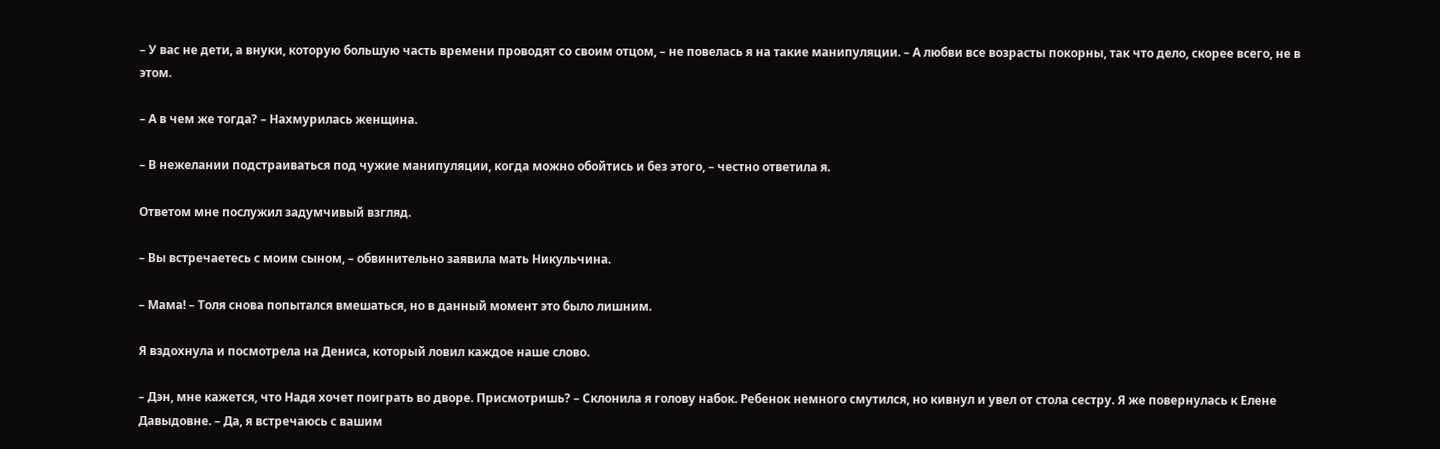– У вас не дети, а внуки, которую большую часть времени проводят со своим отцом, – не повелась я на такие манипуляции. – А любви все возрасты покорны, так что дело, скорее всего, не в этом.

– А в чем же тогда? – Нахмурилась женщина.

– В нежелании подстраиваться под чужие манипуляции, когда можно обойтись и без этого, – честно ответила я.

Ответом мне послужил задумчивый взгляд.

– Вы встречаетесь с моим сыном, – обвинительно заявила мать Никульчина.

– Мама! – Толя снова попытался вмешаться, но в данный момент это было лишним.

Я вздохнула и посмотрела на Дениса, который ловил каждое наше слово.

– Дэн, мне кажется, что Надя хочет поиграть во дворе. Присмотришь? – Склонила я голову набок. Ребенок немного смутился, но кивнул и увел от стола сестру. Я же повернулась к Елене Давыдовне. – Да, я встречаюсь с вашим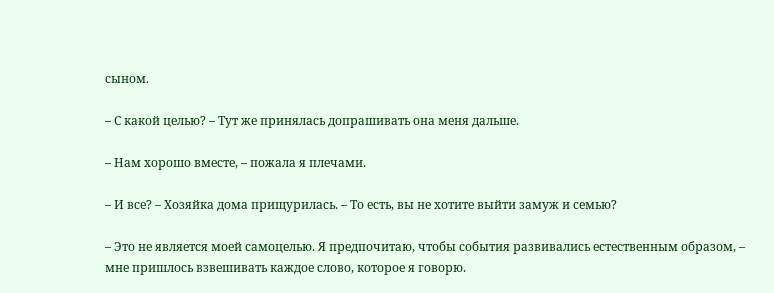сыном.

– С какой целью? – Тут же принялась допрашивать она меня дальше.

– Нам хорошо вместе, – пожала я плечами.

– И все? – Хозяйка дома прищурилась. – То есть, вы не хотите выйти замуж и семью?

– Это не является моей самоцелью. Я предпочитаю, чтобы события развивались естественным образом, – мне пришлось взвешивать каждое слово, которое я говорю.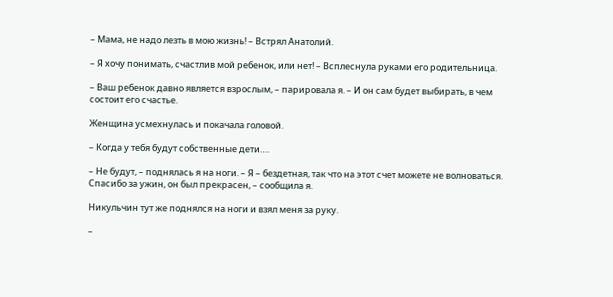– Мама, не надо лезть в мою жизнь! – Встрял Анатолий.

– Я хочу понимать, счастлив мой ребенок, или нет! – Всплеснула руками его родительница.

– Ваш ребенок давно является взрослым, – парировала я. – И он сам будет выбирать, в чем состоит его счастье.

Женщина усмехнулась и покачала головой.

– Когда у тебя будут собственные дети….

– Не будут, – поднялась я на ноги. – Я – бездетная, так что на этот счет можете не волноваться. Спасибо за ужин, он был прекрасен, – сообщила я.

Никульчин тут же поднялся на ноги и взял меня за руку.

–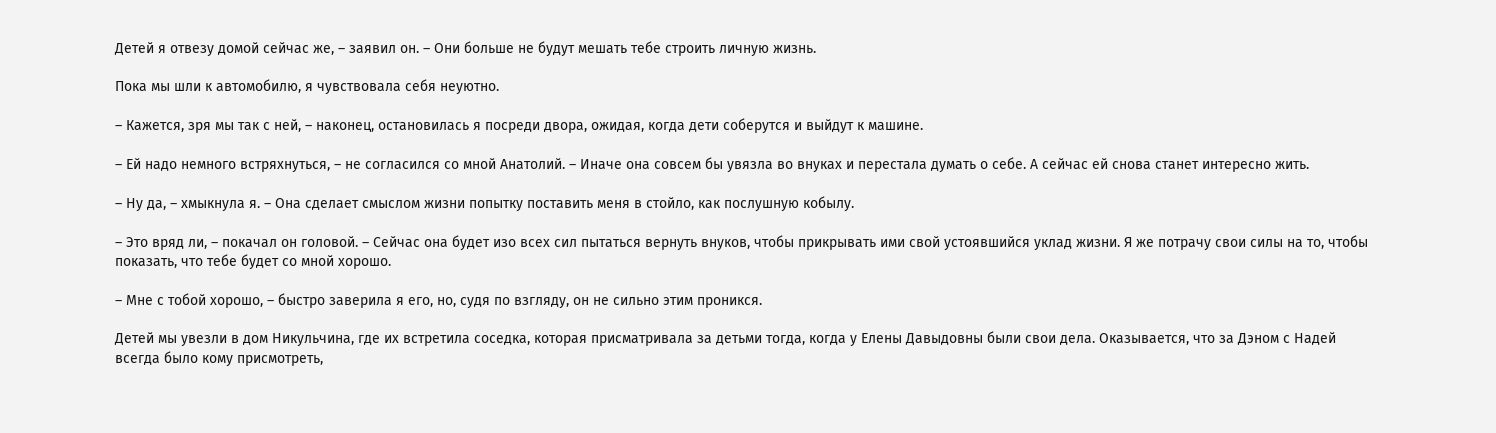Детей я отвезу домой сейчас же, – заявил он. – Они больше не будут мешать тебе строить личную жизнь.

Пока мы шли к автомобилю, я чувствовала себя неуютно.

– Кажется, зря мы так с ней, – наконец, остановилась я посреди двора, ожидая, когда дети соберутся и выйдут к машине.

– Ей надо немного встряхнуться, – не согласился со мной Анатолий. – Иначе она совсем бы увязла во внуках и перестала думать о себе. А сейчас ей снова станет интересно жить.

– Ну да, – хмыкнула я. – Она сделает смыслом жизни попытку поставить меня в стойло, как послушную кобылу.

– Это вряд ли, – покачал он головой. – Сейчас она будет изо всех сил пытаться вернуть внуков, чтобы прикрывать ими свой устоявшийся уклад жизни. Я же потрачу свои силы на то, чтобы показать, что тебе будет со мной хорошо.

– Мне с тобой хорошо, – быстро заверила я его, но, судя по взгляду, он не сильно этим проникся.

Детей мы увезли в дом Никульчина, где их встретила соседка, которая присматривала за детьми тогда, когда у Елены Давыдовны были свои дела. Оказывается, что за Дэном с Надей всегда было кому присмотреть,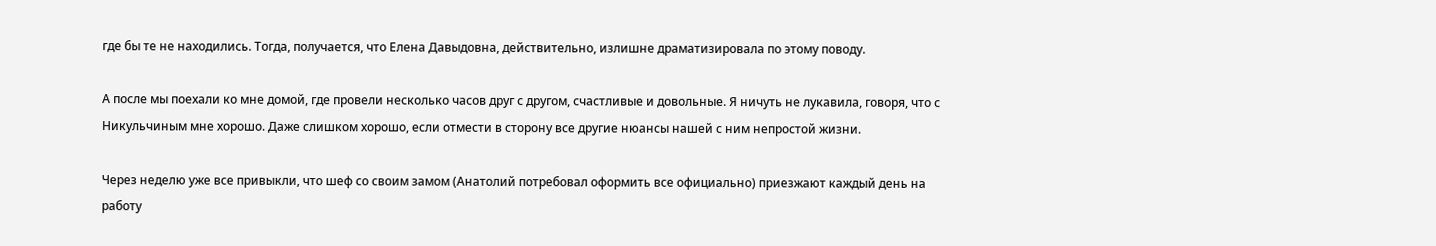где бы те не находились. Тогда, получается, что Елена Давыдовна, действительно, излишне драматизировала по этому поводу.

А после мы поехали ко мне домой, где провели несколько часов друг с другом, счастливые и довольные. Я ничуть не лукавила, говоря, что с Никульчиным мне хорошо. Даже слишком хорошо, если отмести в сторону все другие нюансы нашей с ним непростой жизни.

Через неделю уже все привыкли, что шеф со своим замом (Анатолий потребовал оформить все официально) приезжают каждый день на работу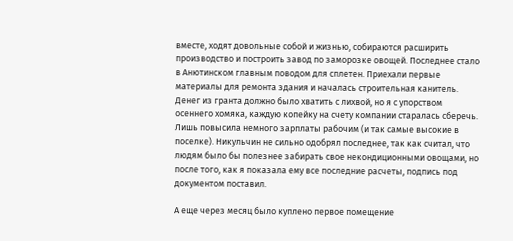вместе, ходят довольные собой и жизнью, собираются расширить производство и построить завод по заморозке овощей. Последнее стало в Анютинском главным поводом для сплетен. Приехали первые материалы для ремонта здания и началась строительная канитель. Денег из гранта должно было хватить с лихвой, но я с упорством осеннего хомяка, каждую копейку на счету компании старалась сберечь. Лишь повысила немного зарплаты рабочим (и так самые высокие в поселке). Никульчин не сильно одобрял последнее, так как считал, что людям было бы полезнее забирать свое некондиционными овощами, но после того, как я показала ему все последние расчеты, подпись под документом поставил.

А еще через месяц было куплено первое помещение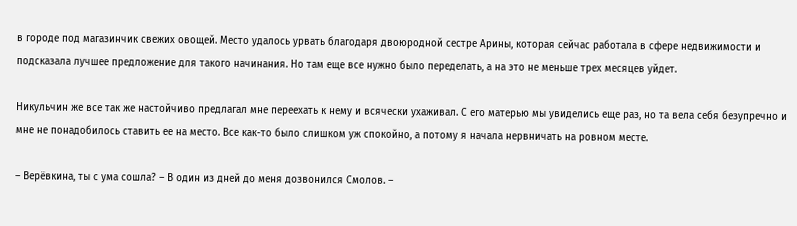в городе под магазинчик свежих овощей. Место удалось урвать благодаря двоюродной сестре Арины, которая сейчас работала в сфере недвижимости и подсказала лучшее предложение для такого начинания. Но там еще все нужно было переделать, а на это не меньше трех месяцев уйдет.

Никульчин же все так же настойчиво предлагал мне переехать к нему и всячески ухаживал. С его матерью мы увиделись еще раз, но та вела себя безупречно и мне не понадобилось ставить ее на место. Все как-то было слишком уж спокойно, а потому я начала нервничать на ровном месте.

– Верёвкина, ты с ума сошла? – В один из дней до меня дозвонился Смолов. –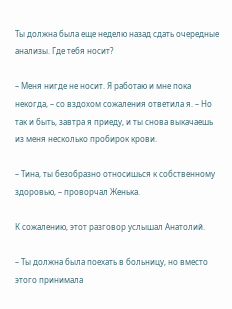Ты должна была еще неделю назад сдать очередные анализы. Где тебя носит?

– Меня нигде не носит. Я работаю и мне пока некогда, – со вздохом сожаления ответила я. – Но так и быть, завтра я приеду, и ты снова выкачаешь из меня несколько пробирок крови.

– Тина, ты безобразно относишься к собственному здоровью, – проворчал Женька.

К сожалению, этот разговор услышал Анатолий.

– Ты должна была поехать в больницу, но вместо этого принимала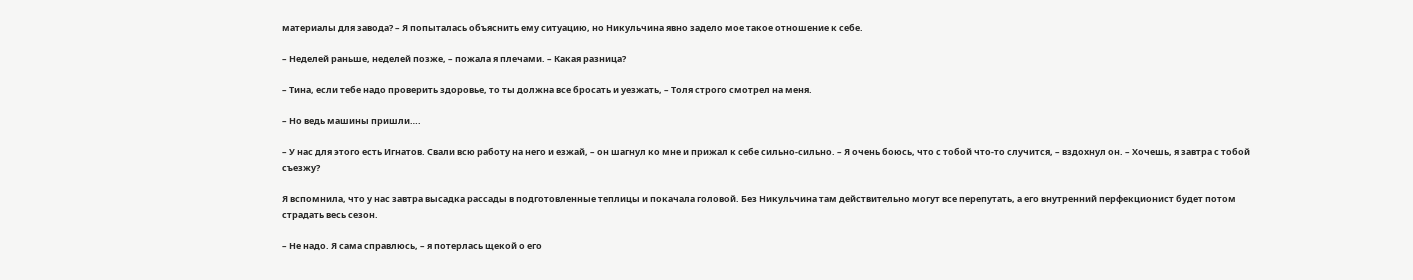материалы для завода? – Я попыталась объяснить ему ситуацию, но Никульчина явно задело мое такое отношение к себе.

– Неделей раньше, неделей позже, – пожала я плечами. – Какая разница?

– Тина, если тебе надо проверить здоровье, то ты должна все бросать и уезжать, – Толя строго смотрел на меня.

– Но ведь машины пришли….

– У нас для этого есть Игнатов. Свали всю работу на него и езжай, – он шагнул ко мне и прижал к себе сильно-сильно. – Я очень боюсь, что с тобой что-то случится, – вздохнул он. – Хочешь, я завтра с тобой съезжу?

Я вспомнила, что у нас завтра высадка рассады в подготовленные теплицы и покачала головой. Без Никульчина там действительно могут все перепутать, а его внутренний перфекционист будет потом страдать весь сезон.

– Не надо. Я сама справлюсь, – я потерлась щекой о его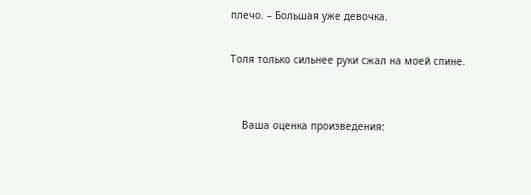плечо. – Большая уже девочка.

Толя только сильнее руки сжал на моей спине.


    Ваша оценка произведения: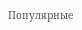Популярные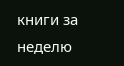книги за неделю